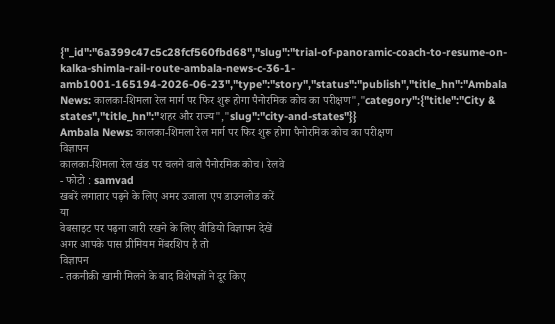{"_id":"6a399c47c5c28fcf560fbd68","slug":"trial-of-panoramic-coach-to-resume-on-kalka-shimla-rail-route-ambala-news-c-36-1-amb1001-165194-2026-06-23","type":"story","status":"publish","title_hn":"Ambala News: कालका-शिमला रेल मार्ग पर फिर शुरू होगा पैनोरमिक कोच का परीक्षण","category":{"title":"City & states","title_hn":"शहर और राज्य","slug":"city-and-states"}}
Ambala News: कालका-शिमला रेल मार्ग पर फिर शुरू होगा पैनोरमिक कोच का परीक्षण
विज्ञापन
कालका-शिमला रेल खंड पर चलने वाले पैनोरमिक कोच। रेलवे
- फोटो : samvad
खबरें लगातार पढ़ने के लिए अमर उजाला एप डाउनलोड करें
या
वेबसाइट पर पढ़ना जारी रखने के लिए वीडियो विज्ञापन देखें
अगर आपके पास प्रीमियम मेंबरशिप है तो
विज्ञापन
- तकनीकी खामी मिलने के बाद विशेषज्ञों ने दूर किए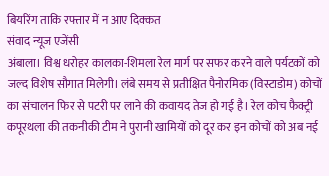बियरिंग ताकि रफ्तार में न आए दिक्कत
संवाद न्यूज एजेंसी
अंबाला। विश्व धरोहर कालका-शिमला रेल मार्ग पर सफर करने वाले पर्यटकों को जल्द विशेष सौगात मिलेगी। लंबे समय से प्रतीक्षित पैनोरमिक (विस्टाडोम) कोचों का संचालन फिर से पटरी पर लाने की कवायद तेज हो गई है। रेल कोच फैक्ट्री कपूरथला की तकनीकी टीम ने पुरानी खामियों को दूर कर इन कोचों को अब नई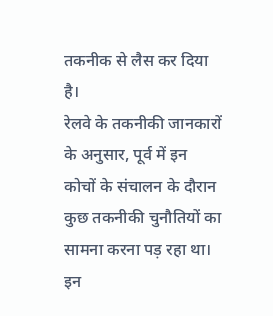तकनीक से लैस कर दिया है।
रेलवे के तकनीकी जानकारों के अनुसार, पूर्व में इन कोचों के संचालन के दौरान कुछ तकनीकी चुनौतियों का सामना करना पड़ रहा था। इन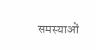समस्याओं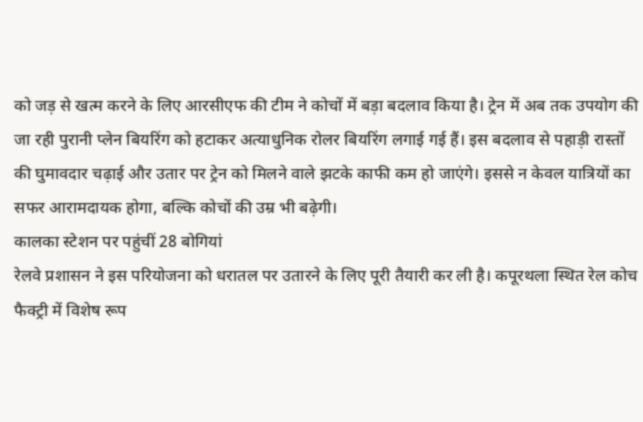को जड़ से खत्म करने के लिए आरसीएफ की टीम ने कोचों में बड़ा बदलाव किया है। ट्रेन में अब तक उपयोग की जा रही पुरानी प्लेन बियरिंग को हटाकर अत्याधुनिक रोलर बियरिंग लगाई गई हैं। इस बदलाव से पहाड़ी रास्तों की घुमावदार चढ़ाई और उतार पर ट्रेन को मिलने वाले झटके काफी कम हो जाएंगे। इससे न केवल यात्रियों का सफर आरामदायक होगा, बल्कि कोचों की उम्र भी बढ़ेगी।
कालका स्टेशन पर पहुंचीं 28 बोगियां
रेलवे प्रशासन ने इस परियोजना को धरातल पर उतारने के लिए पूरी तैयारी कर ली है। कपूरथला स्थित रेल कोच फैक्ट्री में विशेष रूप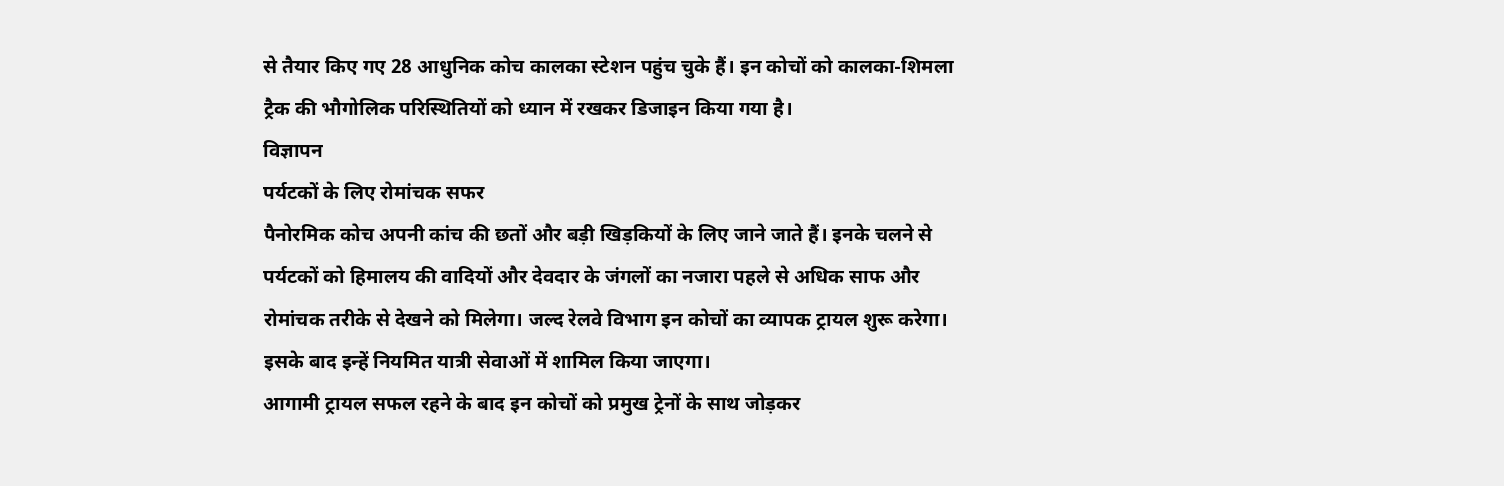से तैयार किए गए 28 आधुनिक कोच कालका स्टेशन पहुंच चुके हैं। इन कोचों को कालका-शिमला ट्रैक की भौगोलिक परिस्थितियों को ध्यान में रखकर डिजाइन किया गया है।
विज्ञापन
पर्यटकों के लिए रोमांचक सफर
पैनोरमिक कोच अपनी कांच की छतों और बड़ी खिड़कियों के लिए जाने जाते हैं। इनके चलने से पर्यटकों को हिमालय की वादियों और देवदार के जंगलों का नजारा पहले से अधिक साफ और रोमांचक तरीके से देखने को मिलेगा। जल्द रेलवे विभाग इन कोचों का व्यापक ट्रायल शुरू करेगा। इसके बाद इन्हें नियमित यात्री सेवाओं में शामिल किया जाएगा।
आगामी ट्रायल सफल रहने के बाद इन कोचों को प्रमुख ट्रेनों के साथ जोड़कर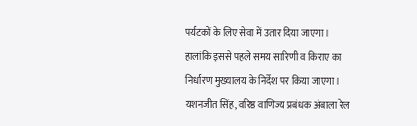पर्यटकों के लिए सेवा में उतार दिया जाएगा। हालांकि इससे पहले समय सारिणी व किराए का निर्धारण मुख्यालय के निर्देश पर किया जाएगा।
यशनजीत सिंह, वरिष्ठ वाणिज्य प्रबंधक अंबाला रेल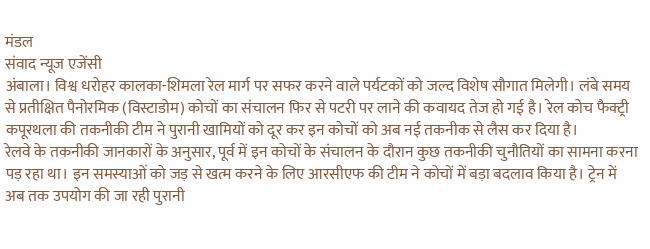मंडल
संवाद न्यूज एजेंसी
अंबाला। विश्व धरोहर कालका-शिमला रेल मार्ग पर सफर करने वाले पर्यटकों को जल्द विशेष सौगात मिलेगी। लंबे समय से प्रतीक्षित पैनोरमिक (विस्टाडोम) कोचों का संचालन फिर से पटरी पर लाने की कवायद तेज हो गई है। रेल कोच फैक्ट्री कपूरथला की तकनीकी टीम ने पुरानी खामियों को दूर कर इन कोचों को अब नई तकनीक से लैस कर दिया है।
रेलवे के तकनीकी जानकारों के अनुसार, पूर्व में इन कोचों के संचालन के दौरान कुछ तकनीकी चुनौतियों का सामना करना पड़ रहा था। इन समस्याओं को जड़ से खत्म करने के लिए आरसीएफ की टीम ने कोचों में बड़ा बदलाव किया है। ट्रेन में अब तक उपयोग की जा रही पुरानी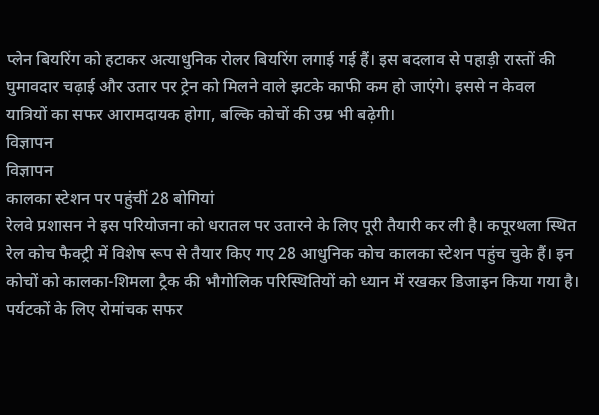प्लेन बियरिंग को हटाकर अत्याधुनिक रोलर बियरिंग लगाई गई हैं। इस बदलाव से पहाड़ी रास्तों की घुमावदार चढ़ाई और उतार पर ट्रेन को मिलने वाले झटके काफी कम हो जाएंगे। इससे न केवल यात्रियों का सफर आरामदायक होगा, बल्कि कोचों की उम्र भी बढ़ेगी।
विज्ञापन
विज्ञापन
कालका स्टेशन पर पहुंचीं 28 बोगियां
रेलवे प्रशासन ने इस परियोजना को धरातल पर उतारने के लिए पूरी तैयारी कर ली है। कपूरथला स्थित रेल कोच फैक्ट्री में विशेष रूप से तैयार किए गए 28 आधुनिक कोच कालका स्टेशन पहुंच चुके हैं। इन कोचों को कालका-शिमला ट्रैक की भौगोलिक परिस्थितियों को ध्यान में रखकर डिजाइन किया गया है।
पर्यटकों के लिए रोमांचक सफर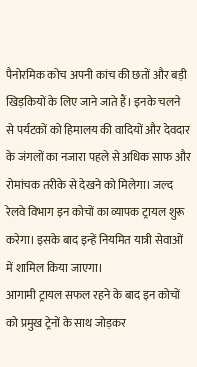पैनोरमिक कोच अपनी कांच की छतों और बड़ी खिड़कियों के लिए जाने जाते हैं। इनके चलने से पर्यटकों को हिमालय की वादियों और देवदार के जंगलों का नजारा पहले से अधिक साफ और रोमांचक तरीके से देखने को मिलेगा। जल्द रेलवे विभाग इन कोचों का व्यापक ट्रायल शुरू करेगा। इसके बाद इन्हें नियमित यात्री सेवाओं में शामिल किया जाएगा।
आगामी ट्रायल सफल रहने के बाद इन कोचों को प्रमुख ट्रेनों के साथ जोड़कर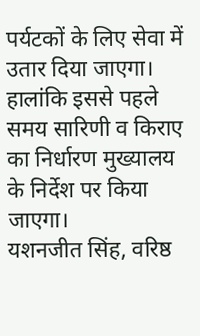पर्यटकों के लिए सेवा में उतार दिया जाएगा। हालांकि इससे पहले समय सारिणी व किराए का निर्धारण मुख्यालय के निर्देश पर किया जाएगा।
यशनजीत सिंह, वरिष्ठ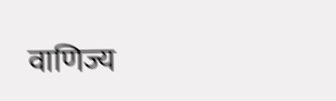वाणिज्य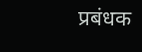प्रबंधक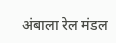अंबाला रेल मंडल